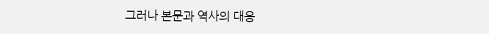그러나 본문과 역사의 대응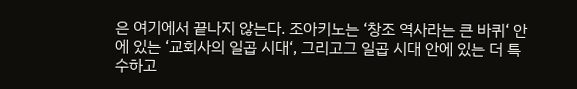은 여기에서 끝나지 않는다. 조아키노는 ‘창조 역사라는 큰 바퀴‘ 안에 있는 ‘교회사의 일곱 시대‘, 그리고그 일곱 시대 안에 있는 더 특수하고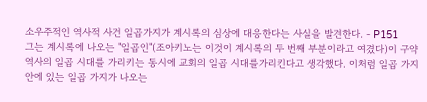소우주적인 역사적 사건 일곱가지가 계시록의 심상에 대응한다는 사실을 발견한다. - P151
그는 계시록에 나오는 "일곱인"(조아키노는 이것이 계시록의 두 번째 부분이라고 여겼다)이 구약 역사의 일곱 시대를 가리키는 동시에 교회의 일곱 시대를가리킨다고 생각했다. 이처럼 일곱 가지 안에 있는 일곱 가지가 나오는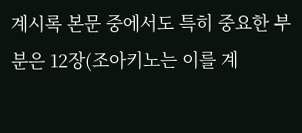계시록 본문 중에서도 특히 중요한 부분은 12장(조아키노는 이를 계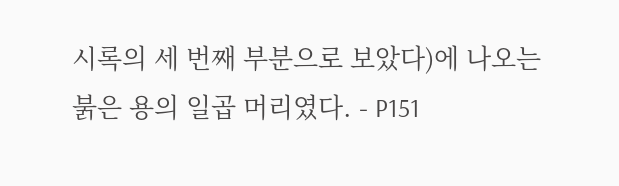시록의 세 번째 부분으로 보았다)에 나오는 붉은 용의 일곱 머리였다. - P151